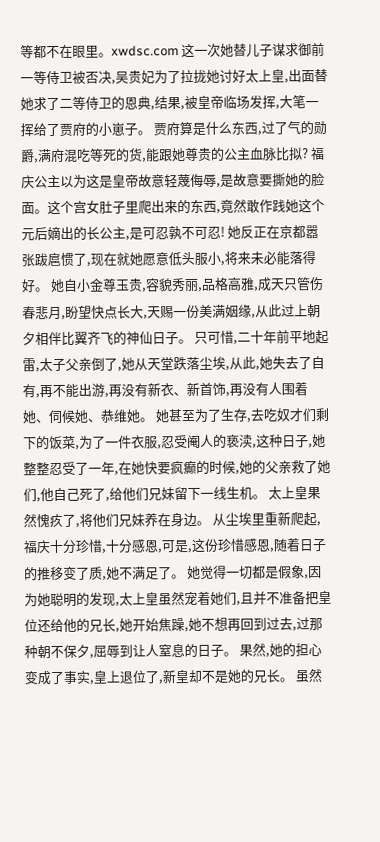等都不在眼里。xwdsc.com 这一次她替儿子谋求御前一等侍卫被否决,吴贵妃为了拉拢她讨好太上皇,出面替她求了二等侍卫的恩典,结果,被皇帝临场发挥,大笔一挥给了贾府的小崽子。 贾府算是什么东西,过了气的勋爵,满府混吃等死的货,能跟她尊贵的公主血脉比拟? 福庆公主以为这是皇帝故意轻蔑侮辱,是故意要撕她的脸面。这个宫女肚子里爬出来的东西,竟然敢作践她这个元后嫡出的长公主,是可忍孰不可忍! 她反正在京都嚣张跋扈惯了,现在就她愿意低头服小,将来未必能落得好。 她自小金尊玉贵,容貌秀丽,品格高雅,成天只管伤春悲月,盼望快点长大,天赐一份美满姻缘,从此过上朝夕相伴比翼齐飞的神仙日子。 只可惜,二十年前平地起雷,太子父亲倒了,她从天堂跌落尘埃,从此,她失去了自有,再不能出游,再没有新衣、新首饰,再没有人围着她、伺候她、恭维她。 她甚至为了生存,去吃奴才们剩下的饭菜,为了一件衣服,忍受阉人的亵渎,这种日子,她整整忍受了一年,在她快要疯癫的时候,她的父亲救了她们,他自己死了,给他们兄妹留下一线生机。 太上皇果然愧疚了,将他们兄妹养在身边。 从尘埃里重新爬起,福庆十分珍惜,十分感恩,可是,这份珍惜感恩,随着日子的推移变了质,她不满足了。 她觉得一切都是假象,因为她聪明的发现,太上皇虽然宠着她们,且并不准备把皇位还给他的兄长,她开始焦躁,她不想再回到过去,过那种朝不保夕,屈辱到让人窒息的日子。 果然,她的担心变成了事实,皇上退位了,新皇却不是她的兄长。 虽然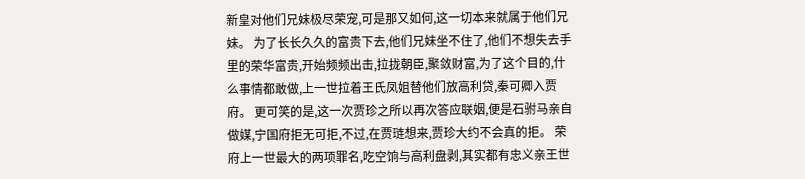新皇对他们兄妹极尽荣宠,可是那又如何,这一切本来就属于他们兄妹。 为了长长久久的富贵下去,他们兄妹坐不住了,他们不想失去手里的荣华富贵,开始频频出击,拉拢朝臣,聚敛财富,为了这个目的,什么事情都敢做,上一世拉着王氏凤姐替他们放高利贷,秦可卿入贾府。 更可笑的是,这一次贾珍之所以再次答应联姻,便是石驸马亲自做媒,宁国府拒无可拒,不过,在贾琏想来,贾珍大约不会真的拒。 荣府上一世最大的两项罪名,吃空饷与高利盘剥,其实都有忠义亲王世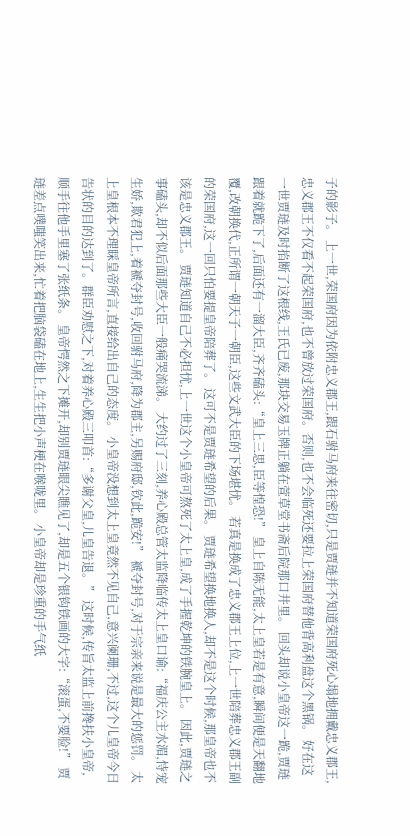子的影子。 上一世,荣国府因为依附忠义郡王,跟石驸马府来往密切,只是贾琏并不知道荣国府死心塌地拥戴忠义郡王,忠义郡王不仅看不起荣国府,也不曾放过荣国府。否则,也不会临死还要拉上荣国府替他背高利盘这个黑锅。 好在这一世贾琏及时掐断了这根线,王氏已废,那块交易玉牌正躺在萱草堂书斋后院那口井里。 回头却说小皇帝这一跪,贾琏跟着就跪下了,后面还有一溜大臣,齐齐磕头:“皇上三思,臣等惶恐!” 皇上自陈无能,太上皇若是有意,瞬间便是天翻地覆,改朝换代,正所谓一朝天子一朝臣,这些文武大臣的下场堪忧。 若真是换成了忠义郡王上位,上一世陪葬忠义郡王副的荣国府,这一回只怕要提皇帝陪葬了。 这可不是贾琏希望的后果。 贾琏希望换地换人,却不是这个时候,那皇帝也不该是忠义郡王。 贾琏知道自己不必担忧,上一世这个小皇帝可熬死了太上皇,成了手握乾坤的铁腕皇上。 因此,贾琏之事磕头,却不似后面那些大臣一般痛哭流涕。 大约过了三刻,养心殿总管太监降临传太上皇口谕:“福庆公主水湄,恃宠生娇,欺君犯上,着褫夺封号,收回驸马府,降为郡主,另赐府邸,钦此,跪安!” 褫夺封号,对于宗亲来说是最大的惩罚。 太上皇根本不理睬皇帝所言,直接给出自己的态度。 小皇帝没想到太上皇竟然不见自己,意兴阑珊,不过,这个儿皇帝今日告状的目的达到了。群臣劝慰之下,对着养心殿三叩首:“多谢父皇,儿皇告退。” 这时候,传旨太监上前搀扶小皇帝,顺手往他手里塞了张纸条。 皇帝愕然之下摊开,却别贾琏眼尖瞧见了,却是五个银钩铁画的大字:“滚蛋,不要脸!” 贾琏差点噗嗤笑出来,忙着把脑袋磕在地上,生生把小声梗在喉咙里。 小皇帝却是珍重的手气纸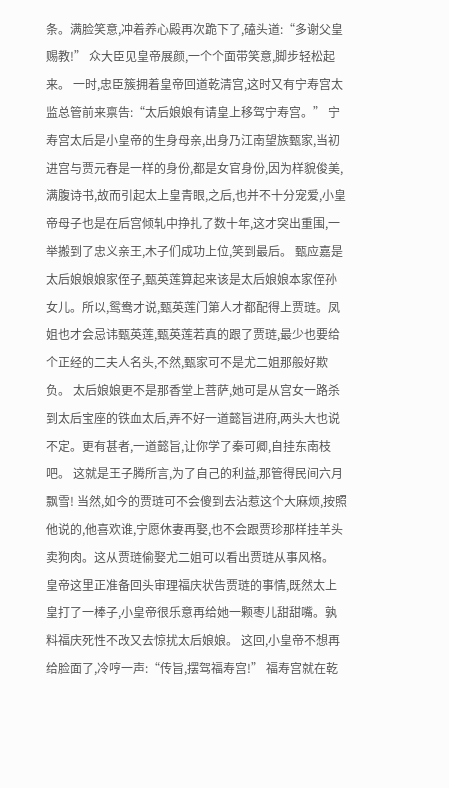条。满脸笑意,冲着养心殿再次跪下了,磕头道:“多谢父皇赐教!” 众大臣见皇帝展颜,一个个面带笑意,脚步轻松起来。 一时,忠臣簇拥着皇帝回道乾清宫,这时又有宁寿宫太监总管前来禀告:“太后娘娘有请皇上移驾宁寿宫。” 宁寿宫太后是小皇帝的生身母亲,出身乃江南望族甄家,当初进宫与贾元春是一样的身份,都是女官身份,因为样貌俊美,满腹诗书,故而引起太上皇青眼,之后,也并不十分宠爱,小皇帝母子也是在后宫倾轧中挣扎了数十年,这才突出重围,一举搬到了忠义亲王,木子们成功上位,笑到最后。 甄应嘉是太后娘娘娘家侄子,甄英莲算起来该是太后娘娘本家侄孙女儿。所以,鸳鸯才说,甄英莲门第人才都配得上贾琏。凤姐也才会忌讳甄英莲,甄英莲若真的跟了贾琏,最少也要给个正经的二夫人名头,不然,甄家可不是尤二姐那般好欺负。 太后娘娘更不是那香堂上菩萨,她可是从宫女一路杀到太后宝座的铁血太后,弄不好一道懿旨进府,两头大也说不定。更有甚者,一道懿旨,让你学了秦可卿,自挂东南枝吧。 这就是王子腾所言,为了自己的利益,那管得民间六月飘雪! 当然,如今的贾琏可不会傻到去沾惹这个大麻烦,按照他说的,他喜欢谁,宁愿休妻再娶,也不会跟贾珍那样挂羊头卖狗肉。这从贾琏偷娶尤二姐可以看出贾琏从事风格。 皇帝这里正准备回头审理福庆状告贾琏的事情,既然太上皇打了一棒子,小皇帝很乐意再给她一颗枣儿甜甜嘴。孰料福庆死性不改又去惊扰太后娘娘。 这回,小皇帝不想再给脸面了,冷哼一声:“传旨,摆驾福寿宫!” 福寿宫就在乾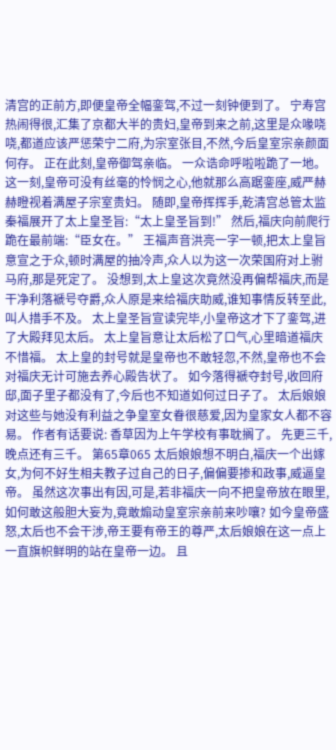清宫的正前方,即便皇帝全幅銮驾,不过一刻钟便到了。 宁寿宫热闹得很,汇集了京都大半的贵妇,皇帝到来之前,这里是众喙哓哓,都道应该严惩荣宁二府,为宗室张目,不然,今后皇室宗亲颜面何存。 正在此刻,皇帝御驾亲临。 一众诰命呼啦啦跪了一地。 这一刻,皇帝可没有丝毫的怜悯之心,他就那么高踞銮座,威严赫赫瞪视着满屋子宗室贵妇。 随即,皇帝挥挥手,乾清宫总管太监秦福展开了太上皇圣旨:“太上皇圣旨到!” 然后,福庆向前爬行跪在最前端:“臣女在。” 王福声音洪亮一字一顿,把太上皇旨意宣之于众,顿时满屋的抽冷声,众人以为这一次荣国府对上驸马府,那是死定了。 没想到,太上皇这次竟然没再偏帮福庆,而是干净利落褫号夺爵,众人原是来给福庆助威,谁知事情反转至此,叫人措手不及。 太上皇圣旨宣读完毕,小皇帝这才下了銮驾,进了大殿拜见太后。 太上皇旨意让太后松了口气,心里暗道福庆不惜福。 太上皇的封号就是皇帝也不敢轻忽,不然,皇帝也不会对福庆无计可施去养心殿告状了。 如今落得褫夺封号,收回府邸,面子里子都没有了,今后也不知道如何过日子了。 太后娘娘对这些与她没有利益之争皇室女眷很慈爱,因为皇家女人都不容易。 作者有话要说: 香草因为上午学校有事耽搁了。 先更三千,晚点还有三千。 第65章065 太后娘娘想不明白,福庆一个出嫁女,为何不好生相夫教子过自己的日子,偏偏要掺和政事,威逼皇帝。 虽然这次事出有因,可是,若非福庆一向不把皇帝放在眼里,如何敢这般胆大妄为,竟敢煽动皇室宗亲前来吵嚷? 如今皇帝盛怒,太后也不会干涉,帝王要有帝王的尊严,太后娘娘在这一点上一直旗帜鲜明的站在皇帝一边。 且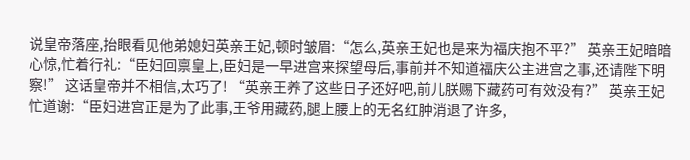说皇帝落座,抬眼看见他弟媳妇英亲王妃,顿时皱眉:“怎么,英亲王妃也是来为福庆抱不平?” 英亲王妃暗暗心惊,忙着行礼:“臣妇回禀皇上,臣妇是一早进宫来探望母后,事前并不知道福庆公主进宫之事,还请陛下明察!” 这话皇帝并不相信,太巧了! “英亲王养了这些日子还好吧,前儿朕赐下藏药可有效没有?” 英亲王妃忙道谢:“臣妇进宫正是为了此事,王爷用藏药,腿上腰上的无名红肿消退了许多,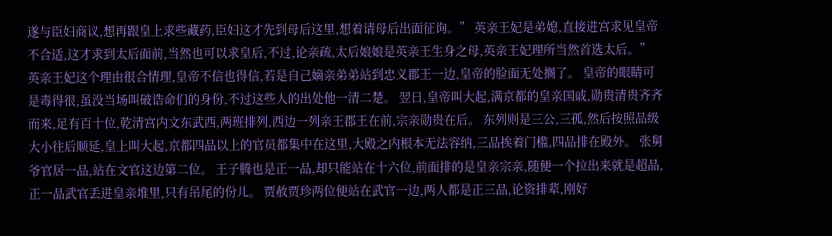遂与臣妇商议,想再跟皇上求些藏药,臣妇这才先到母后这里,想着请母后出面征询。” 英亲王妃是弟媳,直接进宫求见皇帝不合适,这才求到太后面前,当然也可以求皇后,不过,论亲疏,太后娘娘是英亲王生身之母,英亲王妃理所当然首选太后。” 英亲王妃这个理由很合情理,皇帝不信也得信,若是自己嫡亲弟弟站到忠义郡王一边,皇帝的脸面无处搁了。 皇帝的眼睛可是毒得很,虽没当场叫破诰命们的身份,不过这些人的出处他一清二楚。 翌日,皇帝叫大起,满京都的皇亲国戚,勋贵清贵齐齐而来,足有百十位,乾清宫内文东武西,两班排列,西边一列亲王郡王在前,宗亲勋贵在后。 东列则是三公,三孤,然后按照品级大小往后顺延,皇上叫大起,京都四品以上的官员都集中在这里,大殿之内根本无法容纳,三品挨着门槛,四品排在殿外。 张舅爷官居一品,站在文官这边第二位。 王子腾也是正一品,却只能站在十六位,前面排的是皇亲宗亲,随便一个拉出来就是超品,正一品武官丢进皇亲堆里,只有吊尾的份儿。 贾赦贾珍两位便站在武官一边,两人都是正三品,论资排辈,刚好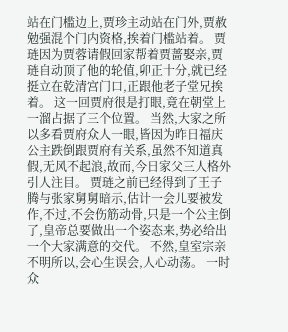站在门槛边上,贾珍主动站在门外,贾赦勉强混个门内资格,挨着门槛站着。 贾琏因为贾蓉请假回家帮着贾蔷娶亲,贾琏自动顶了他的轮值,卯正十分,就已经挺立在乾清宫门口,正跟他老子堂兄挨着。 这一回贾府很是打眼,竟在朝堂上一溜占据了三个位置。 当然,大家之所以多看贾府众人一眼,皆因为昨日福庆公主跌倒跟贾府有关系,虽然不知道真假,无风不起浪,故而,今日家父三人格外引人注目。 贾琏之前已经得到了王子腾与张家舅舅暗示,估计一会儿要被发作,不过,不会伤筋动骨,只是一个公主倒了,皇帝总要做出一个姿态来,势必给出一个大家满意的交代。 不然,皇室宗亲不明所以,会心生误会,人心动荡。 一时众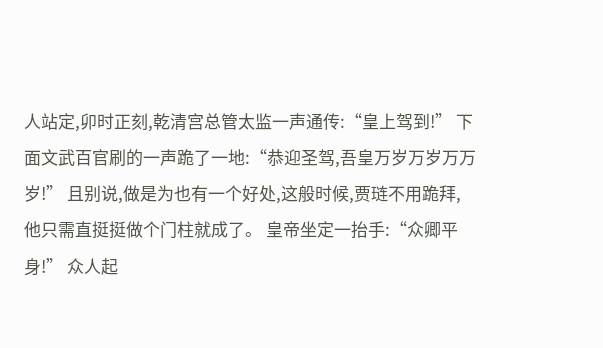人站定,卯时正刻,乾清宫总管太监一声通传:“皇上驾到!” 下面文武百官刷的一声跪了一地:“恭迎圣驾,吾皇万岁万岁万万岁!” 且别说,做是为也有一个好处,这般时候,贾琏不用跪拜,他只需直挺挺做个门柱就成了。 皇帝坐定一抬手:“众卿平身!” 众人起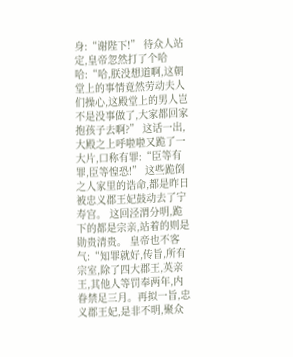身:“谢陛下!” 待众人站定,皇帝忽然打了个哈哈:“哈,朕没想道啊,这朝堂上的事情竟然劳动夫人们操心,这殿堂上的男人岂不是没事做了,大家都回家抱孩子去啊?” 这话一出,大殿之上呼啦啦又跪了一大片,口称有罪:“臣等有罪,臣等惶恐!” 这些跪倒之人家里的诰命,都是昨日被忠义郡王妃鼓动去了宁寿宫。 这回泾渭分明,跪下的都是宗亲,站着的则是勋贵清贵。 皇帝也不客气:“知罪就好,传旨,所有宗室,除了四大郡王,英亲王,其他人等罚奉两年,内眷禁足三月。再拟一旨,忠义郡王妃,是非不明,聚众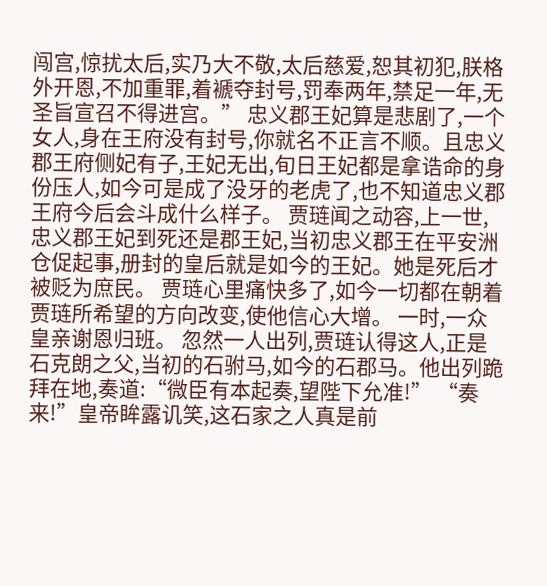闯宫,惊扰太后,实乃大不敬,太后慈爱,恕其初犯,朕格外开恩,不加重罪,着褫夺封号,罚奉两年,禁足一年,无圣旨宣召不得进宫。” 忠义郡王妃算是悲剧了,一个女人,身在王府没有封号,你就名不正言不顺。且忠义郡王府侧妃有子,王妃无出,旬日王妃都是拿诰命的身份压人,如今可是成了没牙的老虎了,也不知道忠义郡王府今后会斗成什么样子。 贾琏闻之动容,上一世,忠义郡王妃到死还是郡王妃,当初忠义郡王在平安洲仓促起事,册封的皇后就是如今的王妃。她是死后才被贬为庶民。 贾琏心里痛快多了,如今一切都在朝着贾琏所希望的方向改变,使他信心大增。 一时,一众皇亲谢恩归班。 忽然一人出列,贾琏认得这人,正是石克朗之父,当初的石驸马,如今的石郡马。他出列跪拜在地,奏道:“微臣有本起奏,望陛下允准!” “奏来!”皇帝眸露讥笑,这石家之人真是前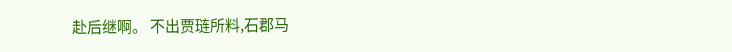赴后继啊。 不出贾琏所料,石郡马